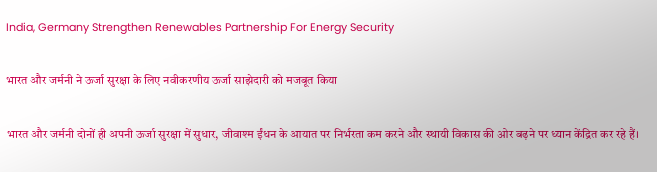India, Germany Strengthen Renewables Partnership For Energy Security

भारत और जर्मनी ने ऊर्जा सुरक्षा के लिए नवीकरणीय ऊर्जा साझेदारी को मजबूत किया

भारत और जर्मनी दोनों ही अपनी ऊर्जा सुरक्षा में सुधार, जीवाश्म ईंधन के आयात पर निर्भरता कम करने और स्थायी विकास की ओर बढ़ने पर ध्यान केंद्रित कर रहे हैं।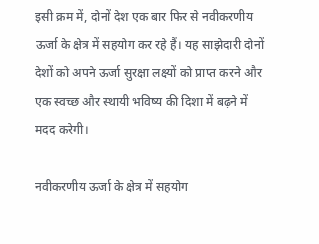इसी क्रम में, दोनों देश एक बार फिर से नवीकरणीय ऊर्जा के क्षेत्र में सहयोग कर रहे हैं। यह साझेदारी दोनों देशों को अपने ऊर्जा सुरक्षा लक्ष्यों को प्राप्त करने और एक स्वच्छ और स्थायी भविष्य की दिशा में बढ़ने में मदद करेगी।

नवीकरणीय ऊर्जा के क्षेत्र में सहयोग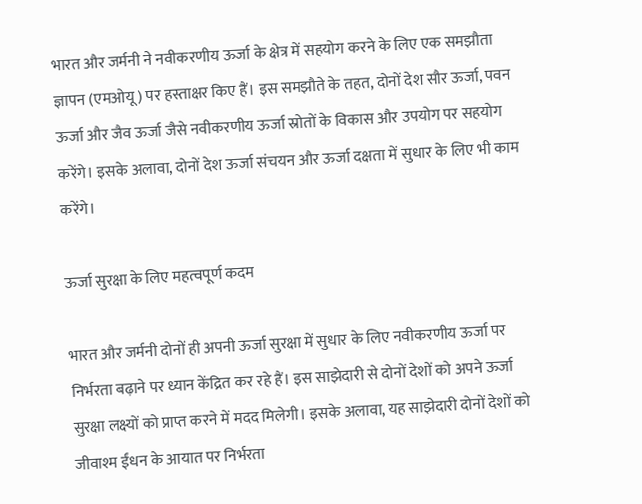भारत और जर्मनी ने नवीकरणीय ऊर्जा के क्षेत्र में सहयोग करने के लिए एक समझौता ज्ञापन (एमओयू) पर हस्ताक्षर किए हैं। इस समझौते के तहत, दोनों देश सौर ऊर्जा, पवन ऊर्जा और जैव ऊर्जा जैसे नवीकरणीय ऊर्जा स्रोतों के विकास और उपयोग पर सहयोग करेंगे। इसके अलावा, दोनों देश ऊर्जा संचयन और ऊर्जा दक्षता में सुधार के लिए भी काम करेंगे।

ऊर्जा सुरक्षा के लिए महत्वपूर्ण कदम

भारत और जर्मनी दोनों ही अपनी ऊर्जा सुरक्षा में सुधार के लिए नवीकरणीय ऊर्जा पर निर्भरता बढ़ाने पर ध्यान केंद्रित कर रहे हैं। इस साझेदारी से दोनों देशों को अपने ऊर्जा सुरक्षा लक्ष्यों को प्राप्त करने में मदद मिलेगी। इसके अलावा, यह साझेदारी दोनों देशों को जीवाश्म ईंधन के आयात पर निर्भरता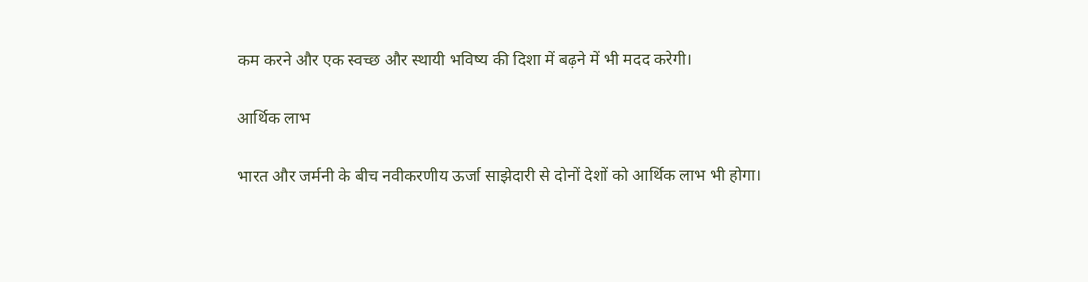कम करने और एक स्वच्छ और स्थायी भविष्य की दिशा में बढ़ने में भी मदद करेगी।

आर्थिक लाभ

भारत और जर्मनी के बीच नवीकरणीय ऊर्जा साझेदारी से दोनों देशों को आर्थिक लाभ भी होगा।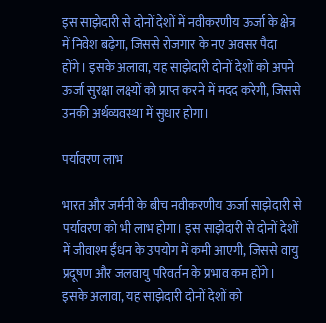इस साझेदारी से दोनों देशों में नवीकरणीय ऊर्जा के क्षेत्र में निवेश बढ़ेगा, जिससे रोजगार के नए अवसर पैदा होंगे। इसके अलावा, यह साझेदारी दोनों देशों को अपने ऊर्जा सुरक्षा लक्ष्यों को प्राप्त करने में मदद करेगी, जिससे उनकी अर्थव्यवस्था में सुधार होगा।

पर्यावरण लाभ

भारत और जर्मनी के बीच नवीकरणीय ऊर्जा साझेदारी से पर्यावरण को भी लाभ होगा। इस साझेदारी से दोनों देशों में जीवाश्म ईंधन के उपयोग में कमी आएगी, जिससे वायु प्रदूषण और जलवायु परिवर्तन के प्रभाव कम होंगे। इसके अलावा, यह साझेदारी दोनों देशों को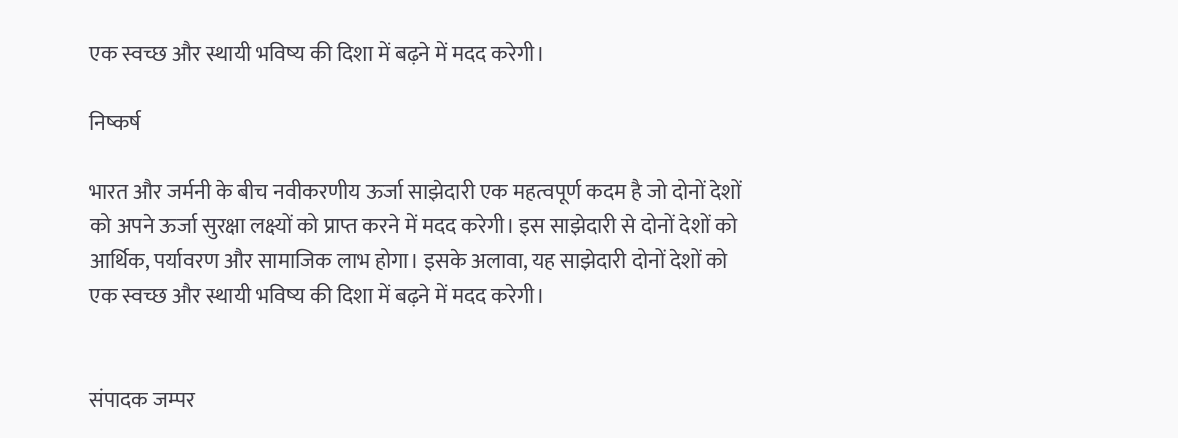एक स्वच्छ और स्थायी भविष्य की दिशा में बढ़ने में मदद करेगी।

निष्कर्ष

भारत और जर्मनी के बीच नवीकरणीय ऊर्जा साझेदारी एक महत्वपूर्ण कदम है जो दोनों देशों को अपने ऊर्जा सुरक्षा लक्ष्यों को प्राप्त करने में मदद करेगी। इस साझेदारी से दोनों देशों को आर्थिक, पर्यावरण और सामाजिक लाभ होगा। इसके अलावा, यह साझेदारी दोनों देशों को एक स्वच्छ और स्थायी भविष्य की दिशा में बढ़ने में मदद करेगी।


संपादक जम्पर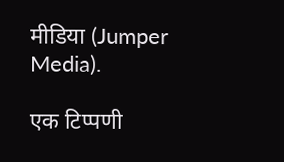मीडिया (Jumper Media).

एक टिप्पणी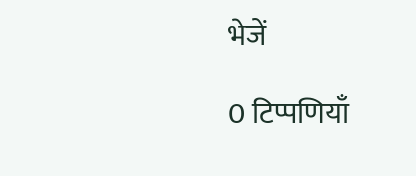भेजें

0 टिप्पणियाँ